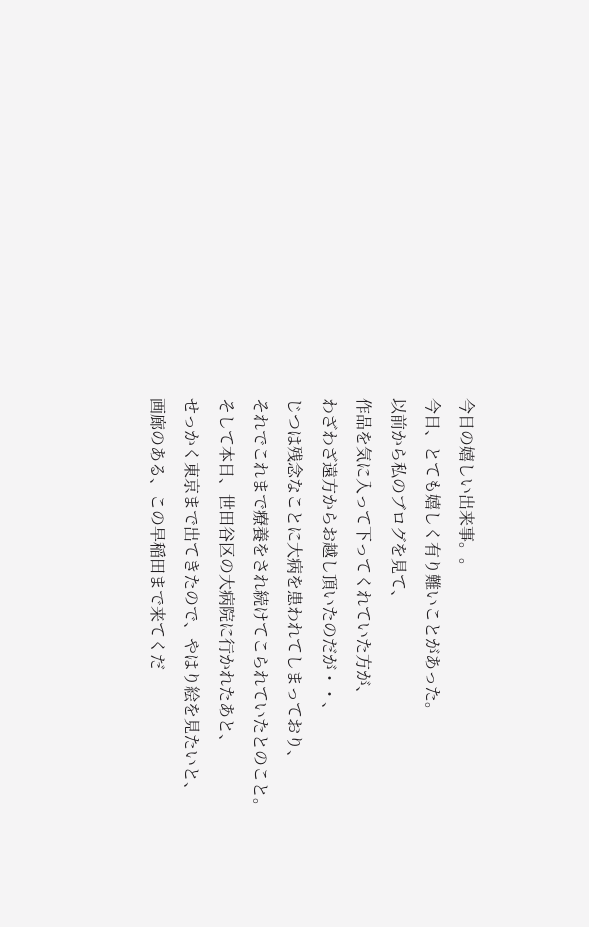今日の嬉しい出来事。。
今日、とても嬉しく有り難いことがあった。
以前から私のブログを見て、
作品を気に入って下ってくれていた方が、
わざわざ遠方からお越し頂いたのだが・・、
じつは残念なことに大病を患われてしまっており、
それでこれまで療養をされ続けてこられていたとのこと。
そして本日、世田谷区の大病院に行かれたあと、
せっかく東京まで出てきたので、やはり絵を見たいと、
画廊のある、この早稲田まで来てくだ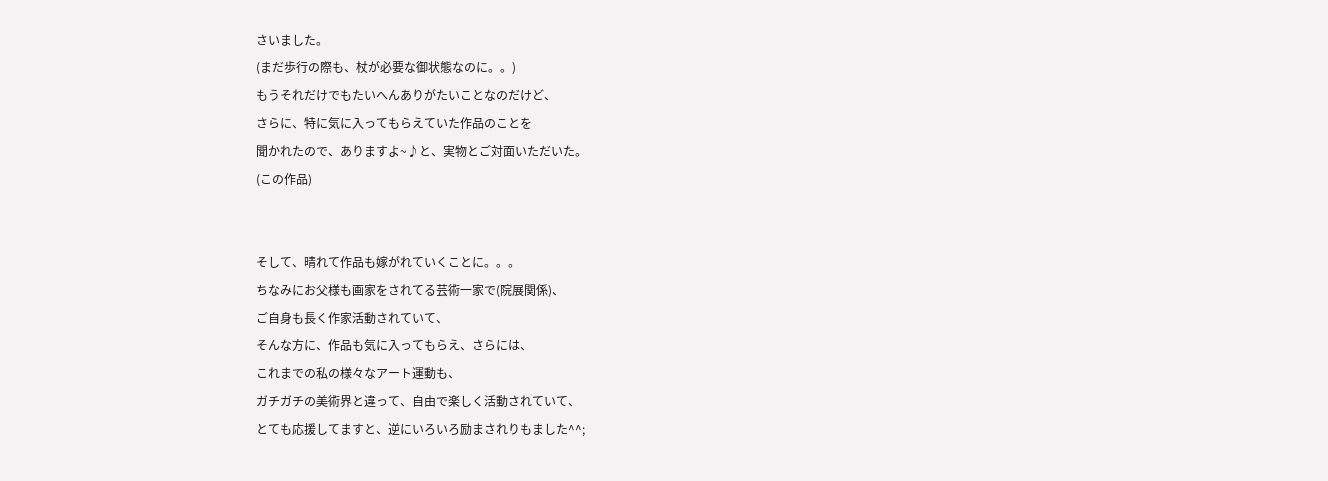さいました。
(まだ歩行の際も、杖が必要な御状態なのに。。)
もうそれだけでもたいへんありがたいことなのだけど、
さらに、特に気に入ってもらえていた作品のことを
聞かれたので、ありますよ~♪と、実物とご対面いただいた。
(この作品)


そして、晴れて作品も嫁がれていくことに。。。
ちなみにお父様も画家をされてる芸術一家で(院展関係)、
ご自身も長く作家活動されていて、
そんな方に、作品も気に入ってもらえ、さらには、
これまでの私の様々なアート運動も、
ガチガチの美術界と違って、自由で楽しく活動されていて、
とても応援してますと、逆にいろいろ励まされりもました^^;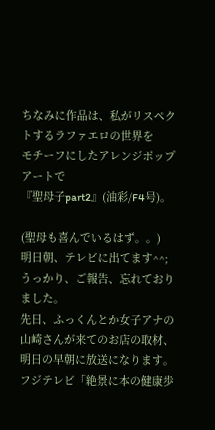ちなみに作品は、私がリスペクトするラファエロの世界を
モチーフにしたアレンジポップアートで
『聖母子part2』(油彩/F4号)。

(聖母も喜んでいるはず。。)
明日朝、テレビに出てます^^;
うっかり、ご報告、忘れておりました。
先日、ふっくんとか女子アナの山崎さんが来てのお店の取材、
明日の早朝に放送になります。
フジテレビ「絶景に本の健康歩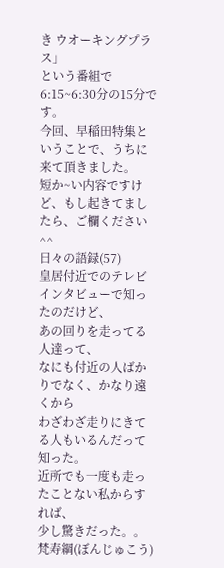き ウオーキングプラス」
という番組で6:15~6:30分の15分です。
今回、早稲田特集ということで、うちに来て頂きました。
短か~い内容ですけど、もし起きてましたら、ご欄ください^^
日々の語録(57)
皇居付近でのテレビインタビューで知ったのだけど、
あの回りを走ってる人達って、
なにも付近の人ばかりでなく、かなり遠くから
わざわざ走りにきてる人もいるんだって知った。
近所でも一度も走ったことない私からすれば、
少し驚きだった。。
梵寿綱(ぼんじゅこう)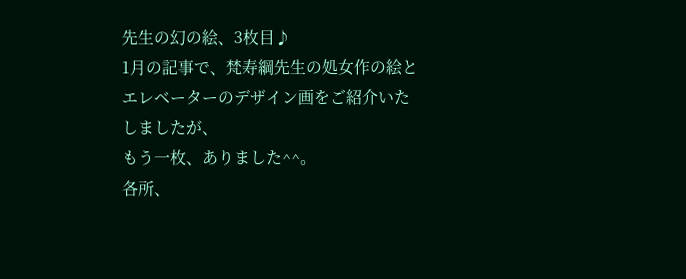先生の幻の絵、3枚目♪
1月の記事で、梵寿綱先生の処女作の絵と
エレベーターのデザイン画をご紹介いたしましたが、
もう一枚、ありました^^。
各所、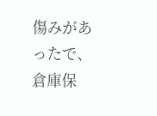傷みがあったで、倉庫保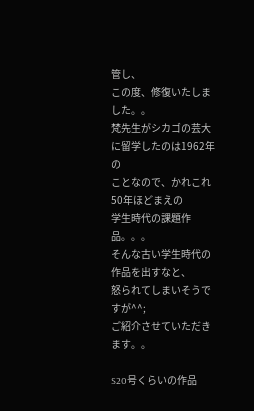管し、
この度、修復いたしました。。
梵先生がシカゴの芸大に留学したのは1962年の
ことなので、かれこれ50年ほどまえの
学生時代の課題作品。。。
そんな古い学生時代の作品を出すなと、
怒られてしまいそうですが^^;
ご紹介させていただきます。。

S20号くらいの作品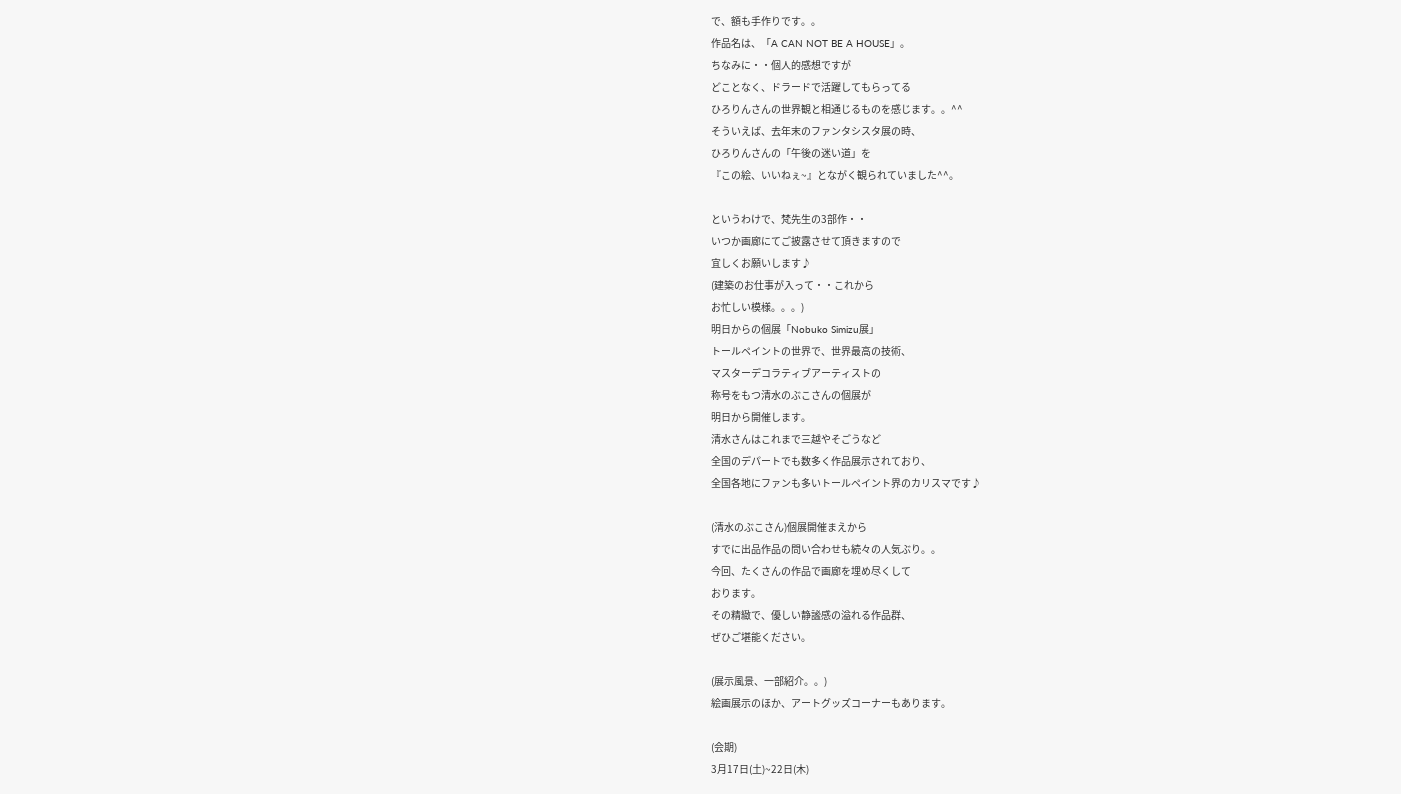で、額も手作りです。。
作品名は、「A CAN NOT BE A HOUSE」。
ちなみに・・個人的感想ですが
どことなく、ドラードで活躍してもらってる
ひろりんさんの世界観と相通じるものを感じます。。^^
そういえば、去年末のファンタシスタ展の時、
ひろりんさんの「午後の迷い道」を
『この絵、いいねぇ~』とながく観られていました^^。

というわけで、梵先生の3部作・・
いつか画廊にてご披露させて頂きますので
宜しくお願いします♪
(建築のお仕事が入って・・これから
お忙しい模様。。。)
明日からの個展「Nobuko Simizu展」
トールペイントの世界で、世界最高の技術、
マスターデコラティブアーティストの
称号をもつ清水のぶこさんの個展が
明日から開催します。
清水さんはこれまで三越やそごうなど
全国のデパートでも数多く作品展示されており、
全国各地にファンも多いトールペイント界のカリスマです♪

(清水のぶこさん)個展開催まえから
すでに出品作品の問い合わせも続々の人気ぶり。。
今回、たくさんの作品で画廊を埋め尽くして
おります。
その精緻で、優しい静謐感の溢れる作品群、
ぜひご堪能ください。

(展示風景、一部紹介。。)
絵画展示のほか、アートグッズコーナーもあります。

(会期)
3月17日(土)~22日(木)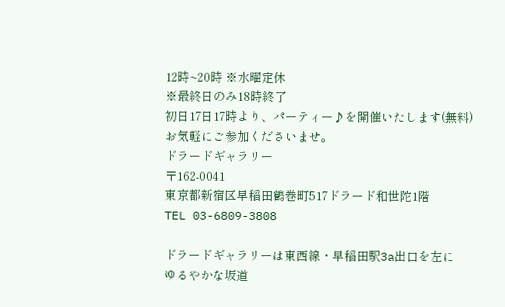12時~20時 ※水曜定休
※最終日のみ18時終了
初日17日17時より、パーティー♪を開催いたします(無料)
お気軽にご参加くださいませ。
ドラードギャラリー
〒162-0041
東京都新宿区早稲田鶴巻町517ドラード和世陀1階
TEL 03-6809-3808

ドラードギャラリーは東西線・早稲田駅3a出口を左に
ゆるやかな坂道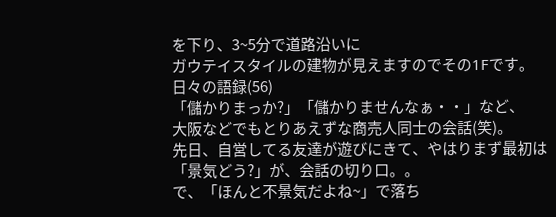を下り、3~5分で道路沿いに
ガウテイスタイルの建物が見えますのでその1Fです。
日々の語録(56)
「儲かりまっか?」「儲かりませんなぁ・・」など、
大阪などでもとりあえずな商売人同士の会話(笑)。
先日、自営してる友達が遊びにきて、やはりまず最初は
「景気どう?」が、会話の切り口。。
で、「ほんと不景気だよね~」で落ち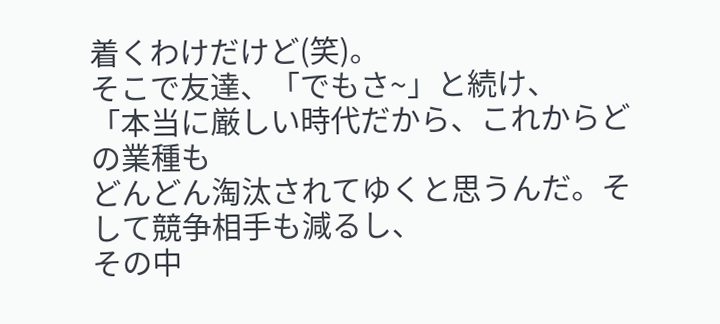着くわけだけど(笑)。
そこで友達、「でもさ~」と続け、
「本当に厳しい時代だから、これからどの業種も
どんどん淘汰されてゆくと思うんだ。そして競争相手も減るし、
その中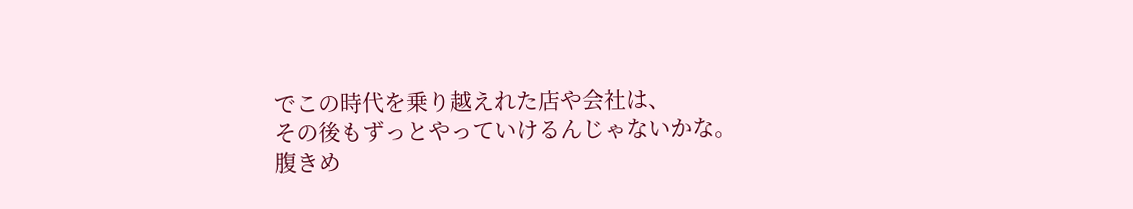でこの時代を乗り越えれた店や会社は、
その後もずっとやっていけるんじゃないかな。
腹きめ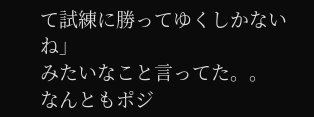て試練に勝ってゆくしかないね」
みたいなこと言ってた。。
なんともポジ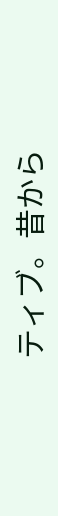ティブ。昔から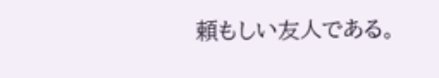頼もしい友人である。